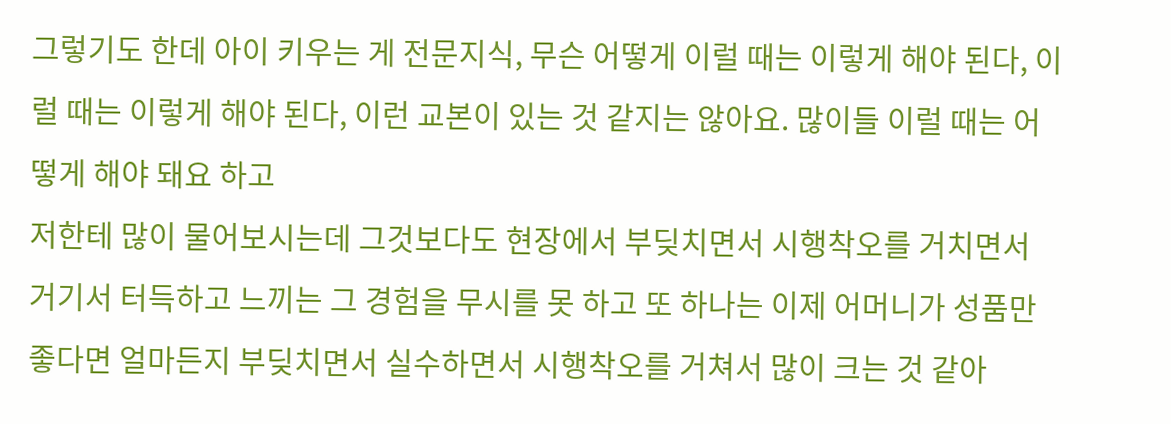그렇기도 한데 아이 키우는 게 전문지식, 무슨 어떻게 이럴 때는 이렇게 해야 된다, 이럴 때는 이렇게 해야 된다, 이런 교본이 있는 것 같지는 않아요. 많이들 이럴 때는 어떻게 해야 돼요 하고
저한테 많이 물어보시는데 그것보다도 현장에서 부딪치면서 시행착오를 거치면서 거기서 터득하고 느끼는 그 경험을 무시를 못 하고 또 하나는 이제 어머니가 성품만 좋다면 얼마든지 부딪치면서 실수하면서 시행착오를 거쳐서 많이 크는 것 같아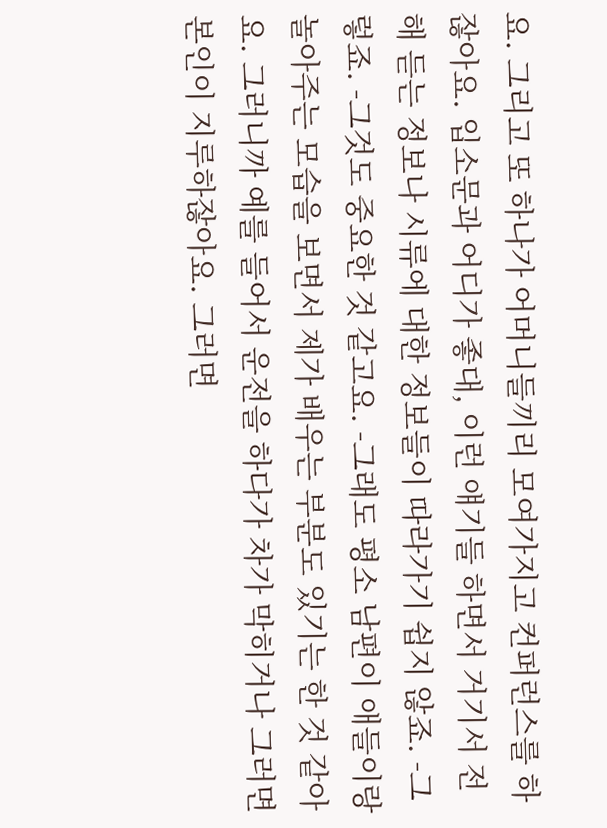요. 그리고 또 하나가 어머니들끼리 모여가지고 컨퍼런스를 하잖아요. 입소문과 어디가 좋대, 이런 얘기들 하면서 거기서 전해 듣는 정보나 시류에 대한 정보들이 따라가기 쉽지 않죠. -그렇죠. -그것도 중요한 것 같고요. -그래도 평소 남편이 애들이랑 놀아주는 모습을 보면서 제가 배우는 부분도 있기는 한 것 같아요. 그러니까 예를 들어서 운전을 하다가 차가 막히거나 그러면 본인이 지루하잖아요. 그러면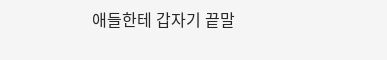애들한테 갑자기 끝말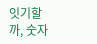잇기할까, 숫자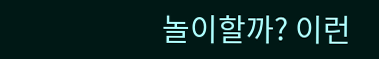놀이할까? 이런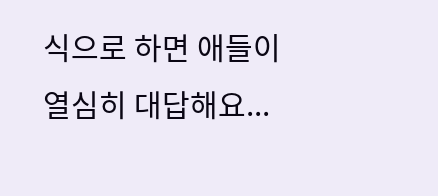식으로 하면 애들이 열심히 대답해요...